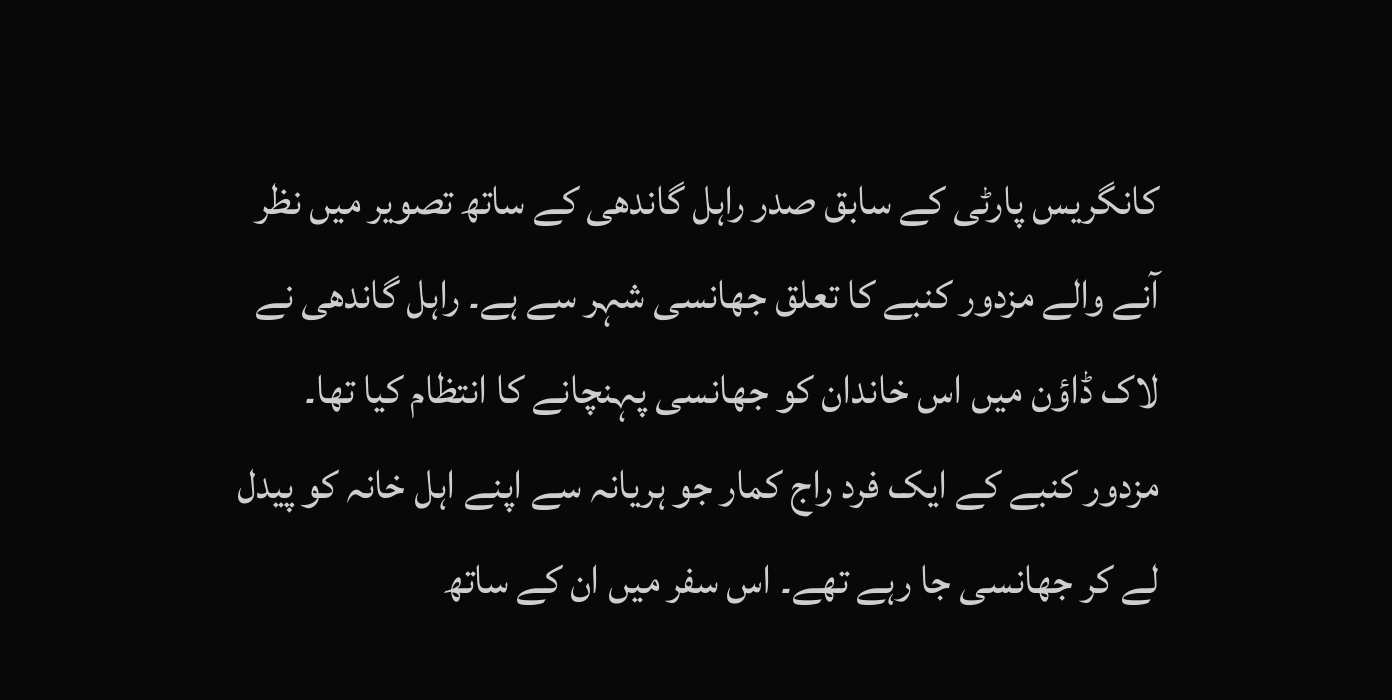کانگریس پارٹی کے سابق صدر راہل گاندھی کے ساتھ تصویر میں نظر آنے والے مزدور کنبے کا تعلق جھانسی شہر سے ہے۔ راہل گاندھی نے لاک ڈاؤن میں اس خاندان کو جھانسی پہنچانے کا انتظام کیا تھا۔
مزدور کنبے کے ایک فرد راج کمار جو ہریانہ سے اپنے اہل خانہ کو پیدل لے کر جھانسی جا رہے تھے۔ اس سفر میں ان کے ساتھ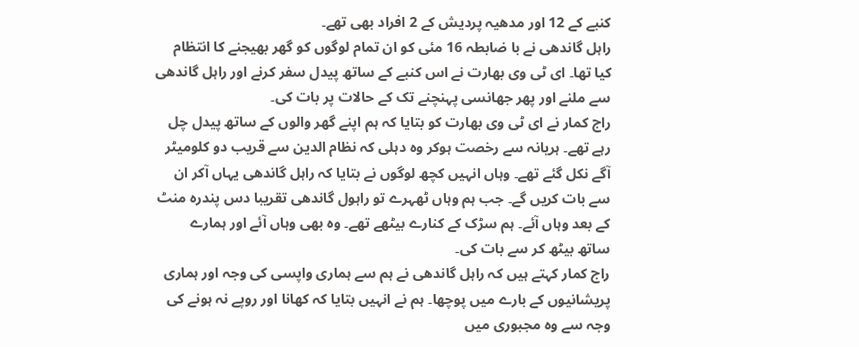کنبے کے 12 اور مدھیہ پردیش کے 2 افراد بھی تھے۔
راہل گاندھی نے با ضابطہ 16 مئی کو ان تمام لوگوں کو گھر بھیجنے کا انتظام کیا تھا۔ ای ٹی وی بھارت نے اس کنبے کے ساتھ پیدل سفر کرنے اور راہل گاندھی سے ملنے اور پھر جھانسی پہنچنے تک کے حالات پر بات کی۔
راج کمار نے ای ٹی وی بھارت کو بتایا کہ ہم اپنے گھر والوں کے ساتھ پیدل چل رہے تھے۔ ہریانہ سے رخصت ہوکر وہ دہلی کہ نظام الدین سے قریب دو کلومیٹر آگے نکل گئے تھے۔ وہاں انہیں کچھ لوگوں نے بتایا کہ راہل گاندھی یہاں آکر ان سے بات کریں گے۔ جب ہم وہاں ٹھہرے تو راہول گاندھی تقریبا دس پندرہ منٹ کے بعد وہاں آئے۔ ہم سڑک کے کنارے بیٹھے تھے۔ وہ بھی وہاں آئے اور ہمارے ساتھ بیٹھ کر سے بات کی۔
راج کمار کہتے ہیں کہ راہل گاندھی نے ہم سے ہماری واپسی کی وجہ اور ہماری پریشانیوں کے بارے میں پوچھا۔ ہم نے انہیں بتایا کہ کھانا اور روپے نہ ہونے کی وجہ سے وہ مجبوری میں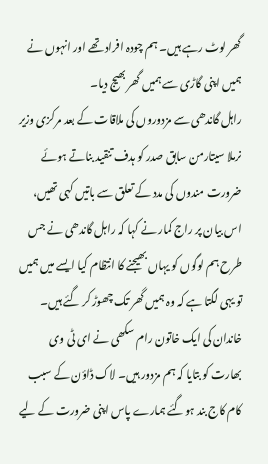گھر لوٹ رہے ہیں۔ ہم چودہ افراد تھے اور انہوں نے ہمیں اپنی گاڑی سے ہمیں گھر بھیج دیا۔
راہل گاندھی سے مزدوروں کی ملاقات کے بعد مرکزی وزیر نرملا سیتارمن سابق صدر کو ہدف تنقید بناتے ہوئے ضرورت مندوں کی مدد کے تعلق سے باتیں کہی تھیں، اس بیان پر راج کمار نے کہا کہ راہل گاندھی نے جس طرح ہم لوگوں کو یہاں بھیجنے کا انتظام کیا ایسے میں ہمیں تو یہی لگتا ہے کہ وہ ہمیں گھر تک چھوڑ کر گئے ہیں۔
خاندان کی ایک خاتون رام سکھی نے ای ٹی وی بھارت کو بتایا کہ ہم مزدور ہیں۔ لاک ڈاؤن کے سبب کام کاج بند ہوگئے ہمارے پاس اپنی ضرورت کے لیے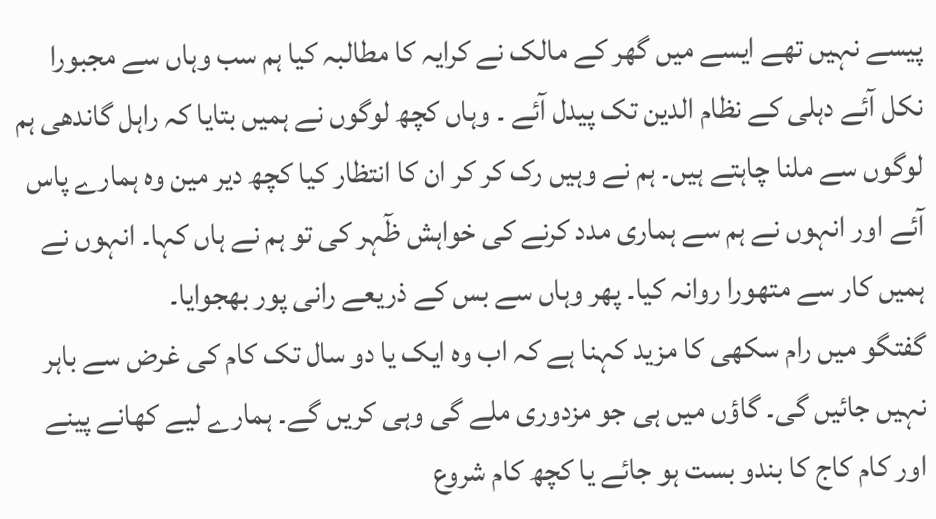پیسے نہیں تھے ایسے میں گھر کے مالک نے کرایہ کا مطالبہ کیا ہم سب وہاں سے مجبورا نکل آئے دہلی کے نظام الدین تک پیدل آئے ۔ وہاں کچھ لوگوں نے ہمیں بتایا کہ راہل گاندھی ہم لوگوں سے ملنا چاہتے ہیں۔ ہم نے وہیں رک کر کر ان کا انتظار کیا کچھ دیر مین وہ ہمارے پاس آئے اور انہوں نے ہم سے ہماری مدد کرنے کی خواہش ظٓہر کی تو ہم نے ہاں کہا۔ انہوں نے ہمیں کار سے متھورا روانہ کیا۔ پھر وہاں سے بس کے ذریعے رانی پور بھجوایا۔
گفتگو میں رام سکھی کا مزید کہنا ہے کہ اب وہ ایک یا دو سال تک کام کی غرض سے باہر نہیں جائیں گی۔ گاؤں میں ہی جو مزدوری ملے گی وہی کریں گے۔ ہمارے لیے کھانے پینے اور کام کاج کا بندو بست ہو جائے یا کچھ کام شروع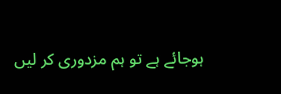ہوجائے ہے تو ہم مزدوری کر لیں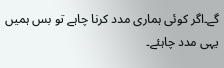گے۔اگر کوئی ہماری مدد کرنا چاہے تو بس ہمیں یہی مدد چاہئے۔